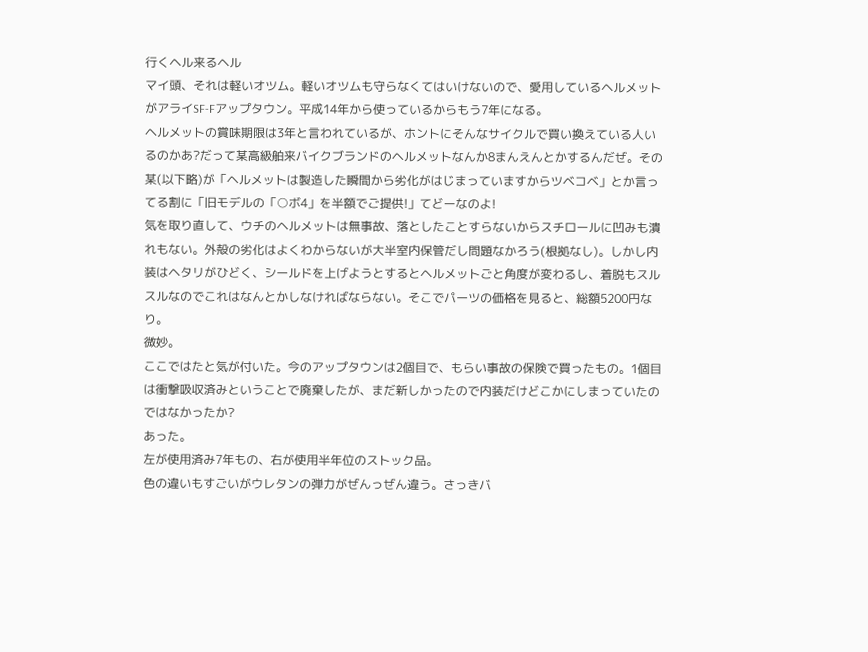行くヘル来るヘル
マイ頭、それは軽いオツム。軽いオツムも守らなくてはいけないので、愛用しているヘルメットがアライSF-Fアップタウン。平成14年から使っているからもう7年になる。
ヘルメットの賞味期限は3年と言われているが、ホントにそんなサイクルで買い換えている人いるのかあ?だって某高級舶来バイクブランドのヘルメットなんか8まんえんとかするんだぜ。その某(以下略)が「ヘルメットは製造した瞬間から劣化がはじまっていますからツベコベ」とか言ってる割に「旧モデルの「○ボ4」を半額でご提供!」てどーなのよ!
気を取り直して、ウチのヘルメットは無事故、落としたことすらないからスチロールに凹みも潰れもない。外殻の劣化はよくわからないが大半室内保管だし問題なかろう(根拠なし)。しかし内装はヘタリがひどく、シールドを上げようとするとヘルメットごと角度が変わるし、着脱もスルスルなのでこれはなんとかしなければならない。そこでパーツの価格を見ると、総額5200円なり。
微妙。
ここではたと気が付いた。今のアップタウンは2個目で、もらい事故の保険で買ったもの。1個目は衝撃吸収済みということで廃棄したが、まだ新しかったので内装だけどこかにしまっていたのではなかったか?
あった。
左が使用済み7年もの、右が使用半年位のストック品。
色の違いもすごいがウレタンの弾力がぜんっぜん違う。さっきバ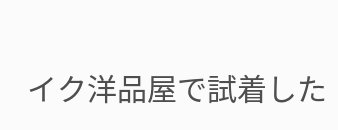イク洋品屋で試着した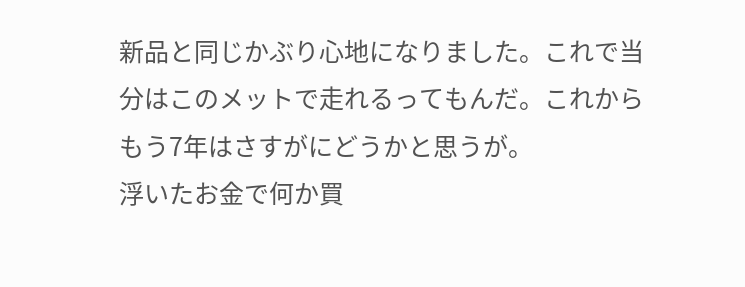新品と同じかぶり心地になりました。これで当分はこのメットで走れるってもんだ。これからもう7年はさすがにどうかと思うが。
浮いたお金で何か買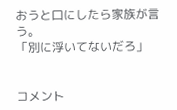おうと口にしたら家族が言う。
「別に浮いてないだろ」


コメント